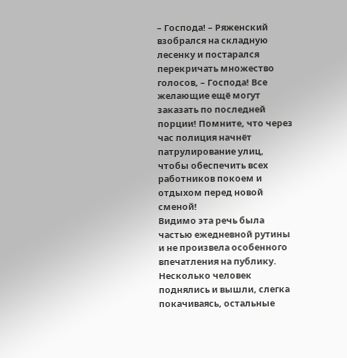– Господа! – Ряженский взобрался на складную лесенку и постарался перекричать множество голосов, – Господа! Все желающие ещё могут заказать по последней порции! Помните, что через час полиция начнёт патрулирование улиц, чтобы обеспечить всех работников покоем и отдыхом перед новой сменой!
Видимо эта речь была частью ежедневной рутины и не произвела особенного впечатления на публику. Несколько человек поднялись и вышли, слегка покачиваясь, остальные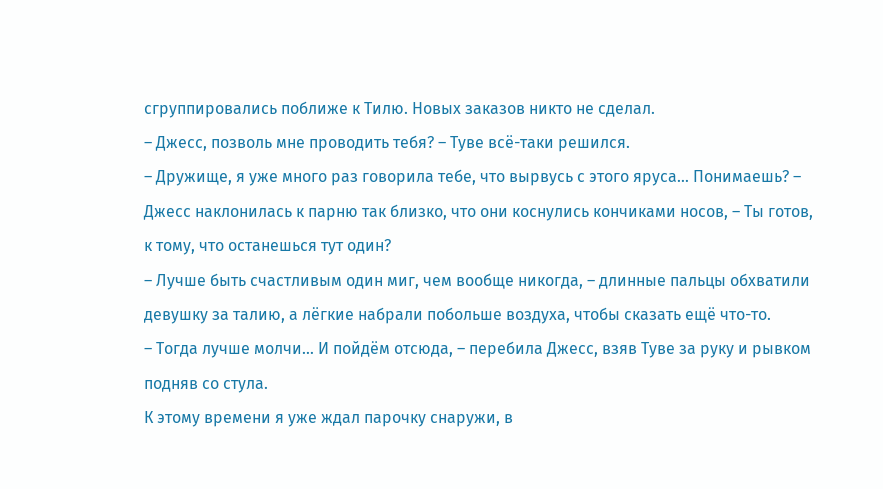сгруппировались поближе к Тилю. Новых заказов никто не сделал.
– Джесс, позволь мне проводить тебя? – Туве всё-таки решился.
– Дружище, я уже много раз говорила тебе, что вырвусь с этого яруса… Понимаешь? – Джесс наклонилась к парню так близко, что они коснулись кончиками носов, – Ты готов, к тому, что останешься тут один?
– Лучше быть счастливым один миг, чем вообще никогда, – длинные пальцы обхватили девушку за талию, а лёгкие набрали побольше воздуха, чтобы сказать ещё что-то.
– Тогда лучше молчи… И пойдём отсюда, – перебила Джесс, взяв Туве за руку и рывком подняв со стула.
К этому времени я уже ждал парочку снаружи, в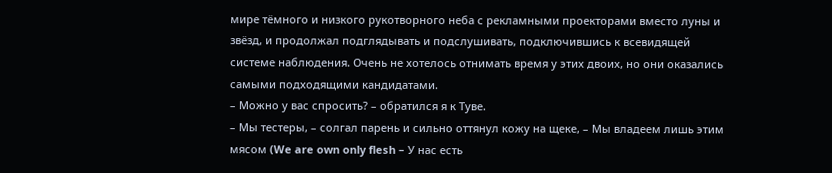мире тёмного и низкого рукотворного неба с рекламными проекторами вместо луны и звёзд, и продолжал подглядывать и подслушивать, подключившись к всевидящей системе наблюдения. Очень не хотелось отнимать время у этих двоих, но они оказались самыми подходящими кандидатами.
– Можно у вас спросить? – обратился я к Туве.
– Мы тестеры, – солгал парень и сильно оттянул кожу на щеке, – Мы владеем лишь этим мясом (We are own only flesh – У нас есть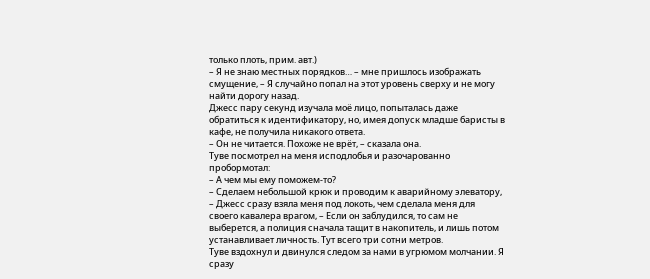только плоть, прим. авт.)
– Я не знаю местных порядков… – мне пришлось изображать смущение, – Я случайно попал на этот уровень сверху и не могу найти дорогу назад.
Джесс пару секунд изучала моё лицо, попыталась даже обратиться к идентификатору, но, имея допуск младше баристы в кафе, не получила никакого ответа.
– Он не читается. Похоже не врёт, – сказала она.
Туве посмотрел на меня исподлобья и разочарованно пробормотал:
– А чем мы ему поможем-то?
– Сделаем небольшой крюк и проводим к аварийному элеватору, – Джесс сразу взяла меня под локоть, чем сделала меня для своего кавалера врагом, – Если он заблудился, то сам не выберется, а полиция сначала тащит в накопитель, и лишь потом устанавливает личность. Тут всего три сотни метров.
Туве вздохнул и двинулся следом за нами в угрюмом молчании. Я сразу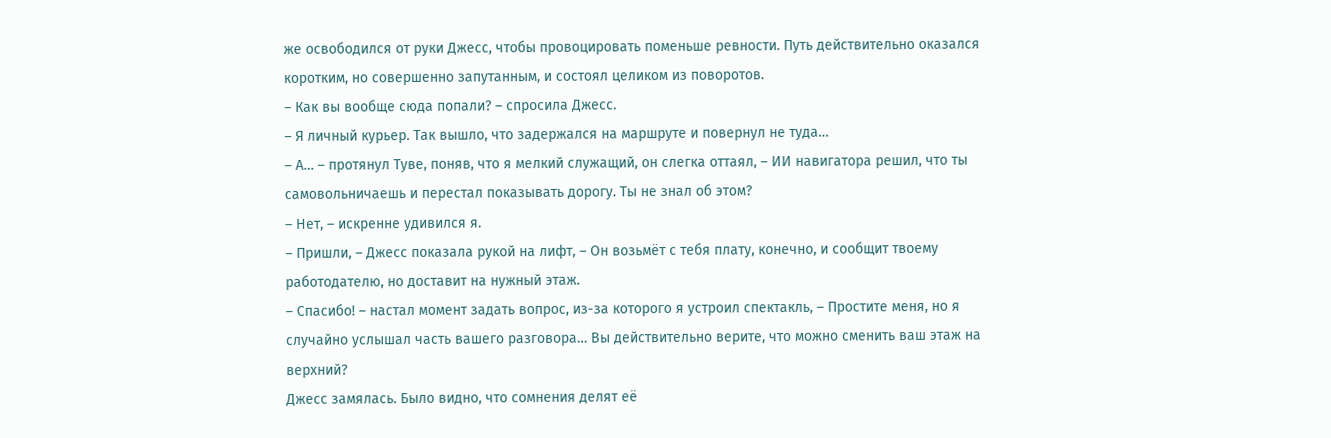же освободился от руки Джесс, чтобы провоцировать поменьше ревности. Путь действительно оказался коротким, но совершенно запутанным, и состоял целиком из поворотов.
– Как вы вообще сюда попали? – спросила Джесс.
– Я личный курьер. Так вышло, что задержался на маршруте и повернул не туда…
– А… – протянул Туве, поняв, что я мелкий служащий, он слегка оттаял, – ИИ навигатора решил, что ты самовольничаешь и перестал показывать дорогу. Ты не знал об этом?
– Нет, – искренне удивился я.
– Пришли, – Джесс показала рукой на лифт, – Он возьмёт с тебя плату, конечно, и сообщит твоему работодателю, но доставит на нужный этаж.
– Спасибо! – настал момент задать вопрос, из-за которого я устроил спектакль, – Простите меня, но я случайно услышал часть вашего разговора… Вы действительно верите, что можно сменить ваш этаж на верхний?
Джесс замялась. Было видно, что сомнения делят её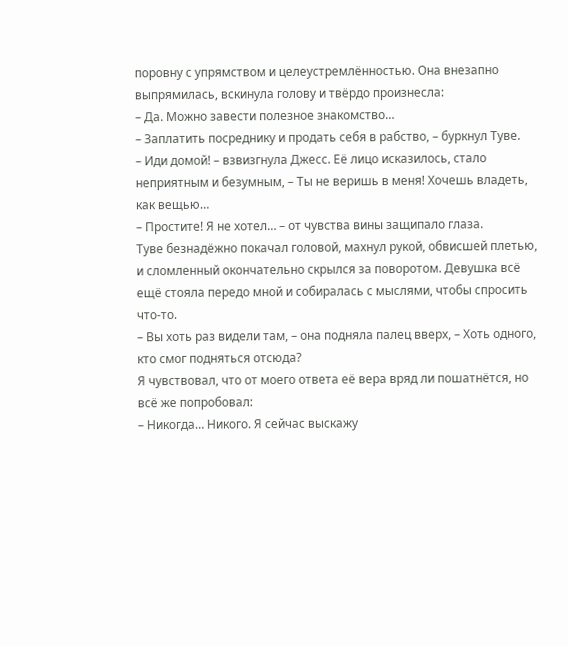поровну с упрямством и целеустремлённостью. Она внезапно выпрямилась, вскинула голову и твёрдо произнесла:
– Да. Можно завести полезное знакомство…
– Заплатить посреднику и продать себя в рабство, – буркнул Туве.
– Иди домой! – взвизгнула Джесс. Её лицо исказилось, стало неприятным и безумным, – Ты не веришь в меня! Хочешь владеть, как вещью…
– Простите! Я не хотел… – от чувства вины защипало глаза.
Туве безнадёжно покачал головой, махнул рукой, обвисшей плетью, и сломленный окончательно скрылся за поворотом. Девушка всё ещё стояла передо мной и собиралась с мыслями, чтобы спросить что-то.
– Вы хоть раз видели там, – она подняла палец вверх, – Хоть одного, кто смог подняться отсюда?
Я чувствовал, что от моего ответа её вера вряд ли пошатнётся, но всё же попробовал:
– Никогда… Никого. Я сейчас выскажу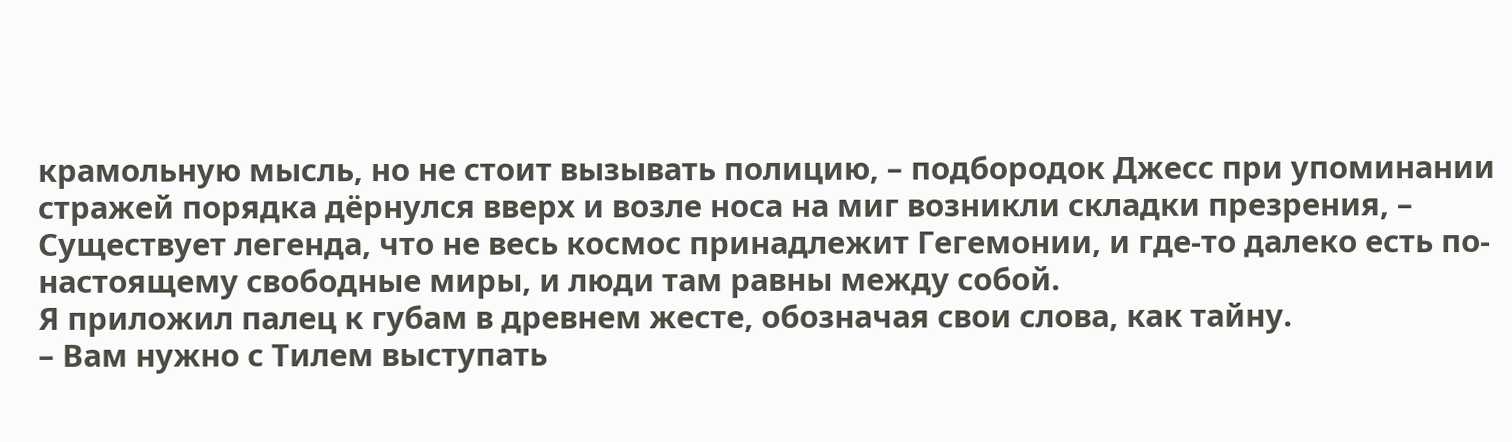крамольную мысль, но не стоит вызывать полицию, – подбородок Джесс при упоминании стражей порядка дёрнулся вверх и возле носа на миг возникли складки презрения, – Существует легенда, что не весь космос принадлежит Гегемонии, и где-то далеко есть по-настоящему свободные миры, и люди там равны между собой.
Я приложил палец к губам в древнем жесте, обозначая свои слова, как тайну.
– Вам нужно с Тилем выступать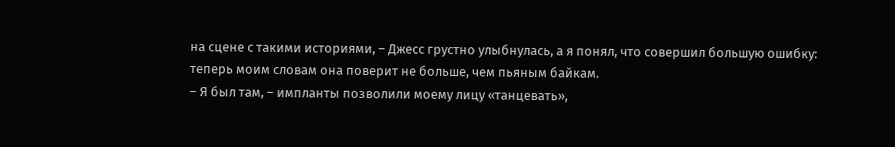на сцене с такими историями, – Джесс грустно улыбнулась, а я понял, что совершил большую ошибку: теперь моим словам она поверит не больше, чем пьяным байкам.
– Я был там, – импланты позволили моему лицу «танцевать»,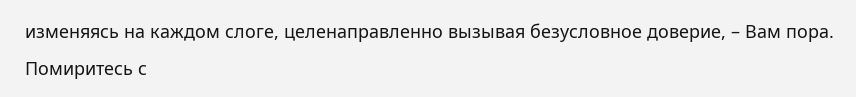изменяясь на каждом слоге, целенаправленно вызывая безусловное доверие, – Вам пора. Помиритесь с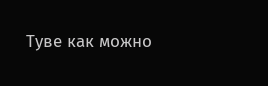Туве как можно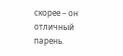скорее – он отличный парень.